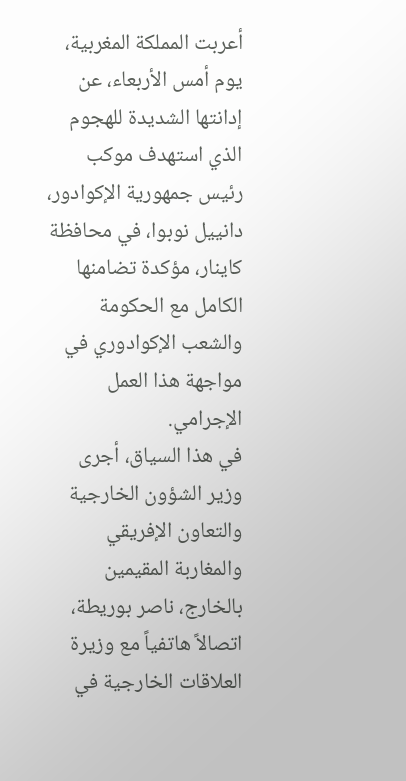أعربت المملكة المغربية، يوم أمس الأربعاء، عن إدانتها الشديدة للهجوم الذي استهدف موكب رئيس جمهورية الإكوادور، دانييل نوبوا، في محافظة كاينار، مؤكدة تضامنها الكامل مع الحكومة والشعب الإكوادوري في مواجهة هذا العمل الإجرامي.
في هذا السياق، أجرى وزير الشؤون الخارجية والتعاون الإفريقي والمغاربة المقيمين بالخارج، ناصر بوريطة، اتصالاً هاتفياً مع وزيرة العلاقات الخارجية في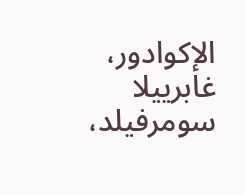الإكوادور، غابرييلا سومرفيلد،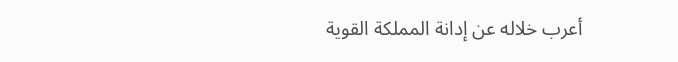أعرب خلاله عن إدانة المملكة القوية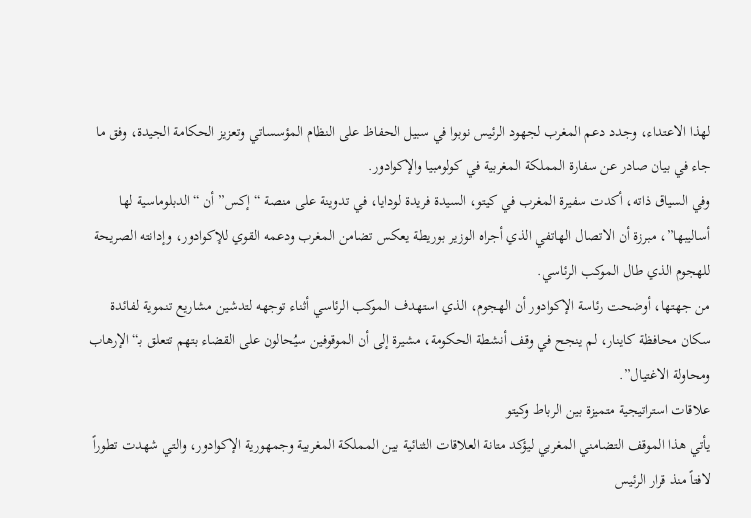لهذا الاعتداء، وجدد دعم المغرب لجهود الرئيس نوبوا في سبيل الحفاظ على النظام المؤسساتي وتعزيز الحكامة الجيدة، وفق ما جاء في بيان صادر عن سفارة المملكة المغربية في كولومبيا والإكوادور.
وفي السياق ذاته، أكدت سفيرة المغرب في كيتو، السيدة فريدة لودايا، في تدوينة على منصة “إكس” أن “الدبلوماسية لها أساليبها”، مبرزة أن الاتصال الهاتفي الذي أجراه الوزير بوريطة يعكس تضامن المغرب ودعمه القوي للإكوادور، وإدانته الصريحة للهجوم الذي طال الموكب الرئاسي.
من جهتها، أوضحت رئاسة الإكوادور أن الهجوم، الذي استهدف الموكب الرئاسي أثناء توجهه لتدشين مشاريع تنموية لفائدة سكان محافظة كاينار، لم ينجح في وقف أنشطة الحكومة، مشيرة إلى أن الموقوفين سيُحالون على القضاء بتهم تتعلق بـ“الإرهاب ومحاولة الاغتيال”.
علاقات استراتيجية متميزة بين الرباط وكيتو
يأتي هذا الموقف التضامني المغربي ليؤكد متانة العلاقات الثنائية بين المملكة المغربية وجمهورية الإكوادور، والتي شهدت تطوراً لافتاً منذ قرار الرئيس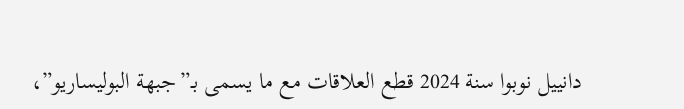دانييل نوبوا سنة 2024 قطع العلاقات مع ما يسمى بـ”جبهة البوليساريو”،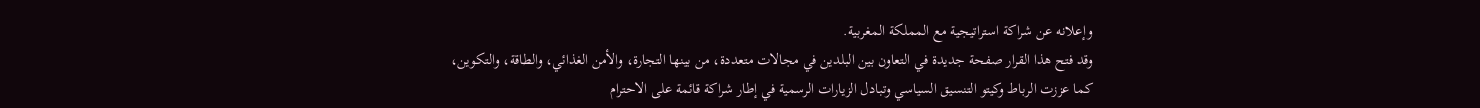وإعلانه عن شراكة استراتيجية مع المملكة المغربية.
وقد فتح هذا القرار صفحة جديدة في التعاون بين البلدين في مجالات متعددة، من بينها التجارة، والأمن الغذائي، والطاقة، والتكوين، كما عززت الرباط وكيتو التنسيق السياسي وتبادل الزيارات الرسمية في إطار شراكة قائمة على الاحترام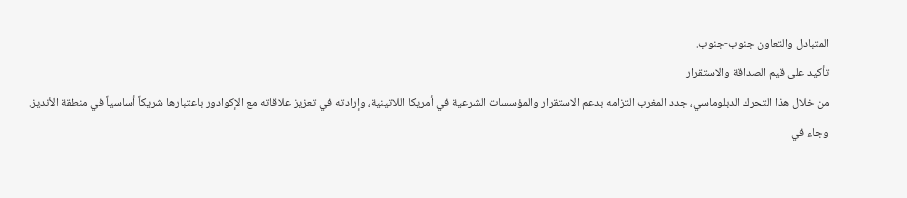المتبادل والتعاون جنوب-جنوب.
تأكيد على قيم الصداقة والاستقرار
من خلال هذا التحرك الدبلوماسي، جدد المغرب التزامه بدعم الاستقرار والمؤسسات الشرعية في أمريكا اللاتينية، وإرادته في تعزيز علاقاته مع الإكوادور باعتبارها شريكاً أساسياً في منطقة الأنديز.
وجاء في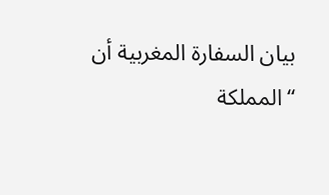بيان السفارة المغربية أن “المملكة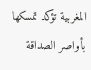المغربية تؤكد تمسكها بأواصر الصداقة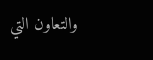والتعاون التي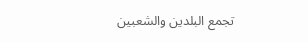تجمع البلدين والشعبين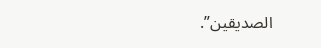الصديقين”.